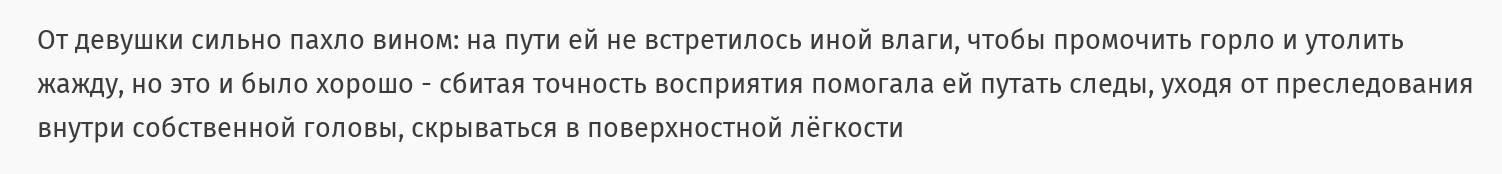От девушки сильно пахло вином: на пути ей не встретилось иной влаги, чтобы промочить горло и утолить жажду, но это и было хорошо - сбитая точность восприятия помогала ей путать следы, уходя от преследования внутри собственной головы, скрываться в поверхностной лёгкости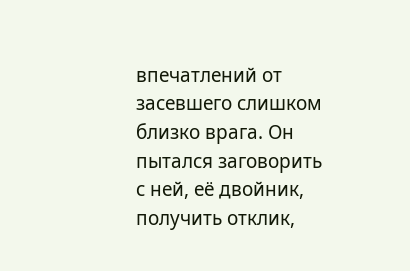впечатлений от засевшего слишком близко врага. Он пытался заговорить с ней, её двойник, получить отклик,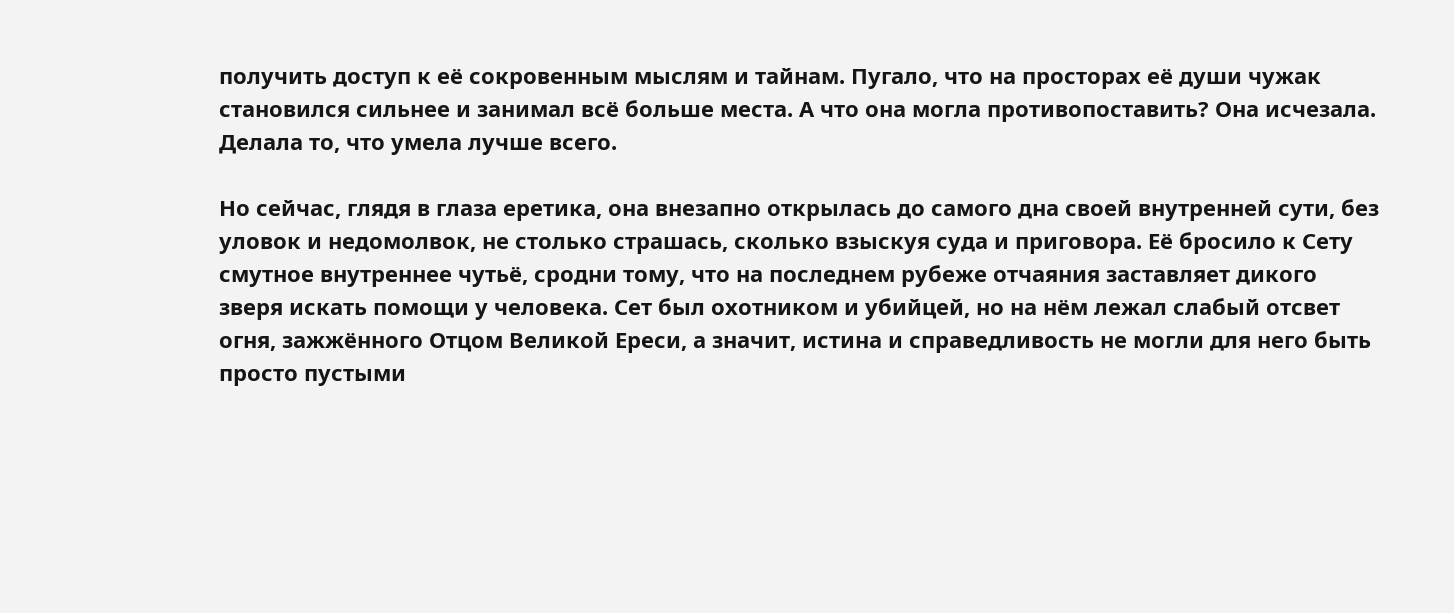получить доступ к её сокровенным мыслям и тайнам. Пугало, что на просторах её души чужак становился сильнее и занимал всё больше места. А что она могла противопоставить? Она исчезала. Делала то, что умела лучше всего.

Но сейчас, глядя в глаза еретика, она внезапно открылась до самого дна своей внутренней сути, без уловок и недомолвок, не столько страшась, сколько взыскуя суда и приговора. Её бросило к Сету смутное внутреннее чутьё, сродни тому, что на последнем рубеже отчаяния заставляет дикого зверя искать помощи у человека. Сет был охотником и убийцей, но на нём лежал слабый отсвет огня, зажжённого Отцом Великой Ереси, а значит, истина и справедливость не могли для него быть просто пустыми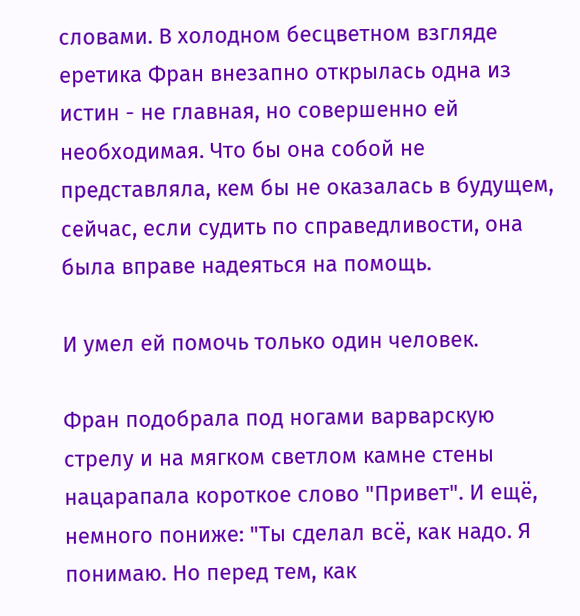словами. В холодном бесцветном взгляде еретика Фран внезапно открылась одна из истин - не главная, но совершенно ей необходимая. Что бы она собой не представляла, кем бы не оказалась в будущем, сейчас, если судить по справедливости, она была вправе надеяться на помощь.

И умел ей помочь только один человек.

Фран подобрала под ногами варварскую стрелу и на мягком светлом камне стены нацарапала короткое слово "Привет". И ещё, немного пониже: "Ты сделал всё, как надо. Я понимаю. Но перед тем, как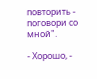повторить - поговори со мной".

- Хорошо, -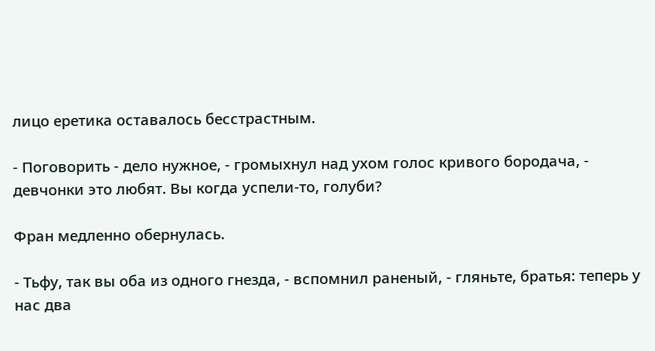лицо еретика оставалось бесстрастным.

- Поговорить - дело нужное, - громыхнул над ухом голос кривого бородача, - девчонки это любят. Вы когда успели-то, голуби?

Фран медленно обернулась.

- Тьфу, так вы оба из одного гнезда, - вспомнил раненый, - гляньте, братья: теперь у нас два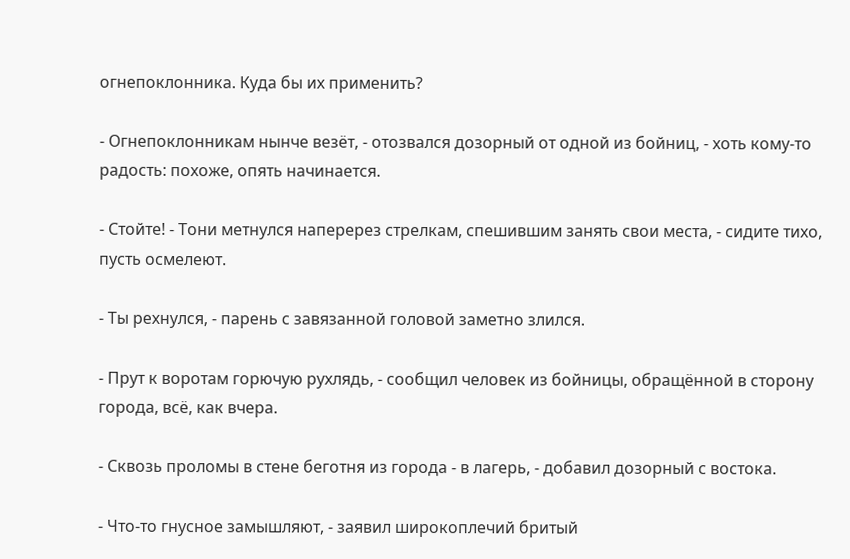огнепоклонника. Куда бы их применить?

- Огнепоклонникам нынче везёт, - отозвался дозорный от одной из бойниц, - хоть кому-то радость: похоже, опять начинается.

- Стойте! - Тони метнулся наперерез стрелкам, спешившим занять свои места, - сидите тихо, пусть осмелеют.

- Ты рехнулся, - парень с завязанной головой заметно злился.

- Прут к воротам горючую рухлядь, - сообщил человек из бойницы, обращённой в сторону города, всё, как вчера.

- Сквозь проломы в стене беготня из города - в лагерь, - добавил дозорный с востока.

- Что-то гнусное замышляют, - заявил широкоплечий бритый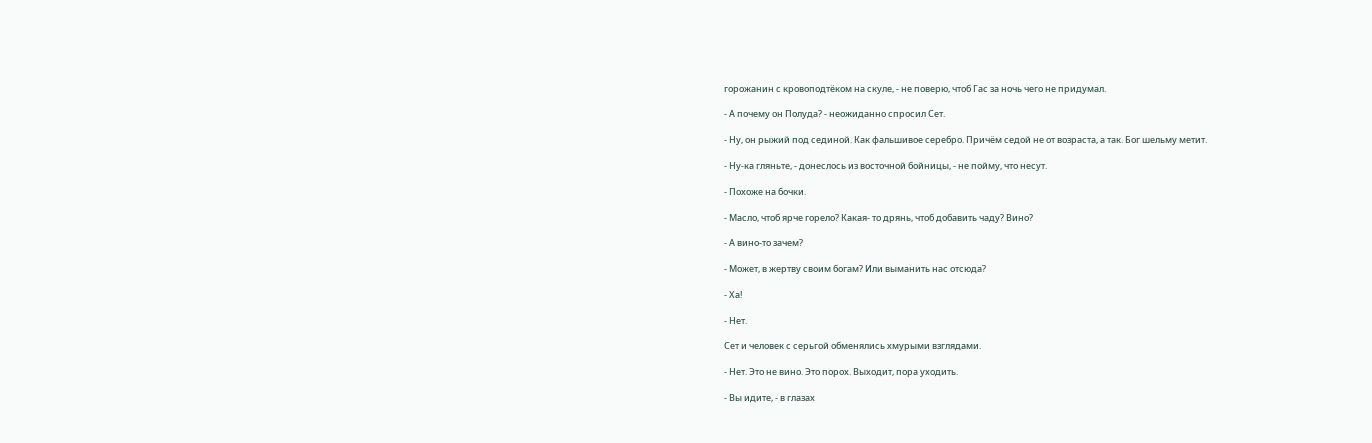горожанин с кровоподтёком на скуле, - не поверю, чтоб Гас за ночь чего не придумал.

- А почему он Полуда? - неожиданно спросил Сет.

- Ну, он рыжий под сединой. Как фальшивое серебро. Причём седой не от возраста, а так. Бог шельму метит.

- Ну-ка гляньте, - донеслось из восточной бойницы, - не пойму, что несут.

- Похоже на бочки.

- Масло, чтоб ярче горело? Какая- то дрянь, чтоб добавить чаду? Вино?

- А вино-то зачем?

- Может, в жертву своим богам? Или выманить нас отсюда?

- Ха!

- Нет.

Сет и человек с серьгой обменялись хмурыми взглядами.

- Нет. Это не вино. Это порох. Выходит, пора уходить.

- Вы идите, - в глазах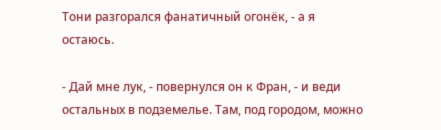Тони разгорался фанатичный огонёк, - а я остаюсь.

- Дай мне лук, - повернулся он к Фран, - и веди остальных в подземелье. Там, под городом, можно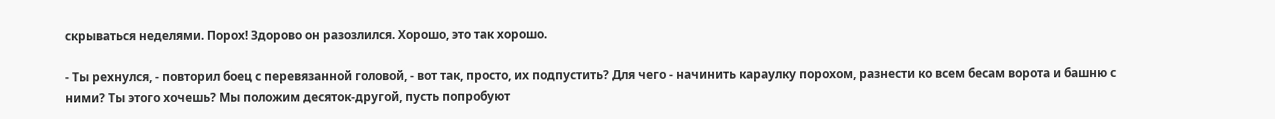скрываться неделями. Порох! Здорово он разозлился. Хорошо, это так хорошо.

- Ты рехнулся, - повторил боец с перевязанной головой, - вот так, просто, их подпустить? Для чего - начинить караулку порохом, разнести ко всем бесам ворота и башню с ними? Ты этого хочешь? Мы положим десяток-другой, пусть попробуют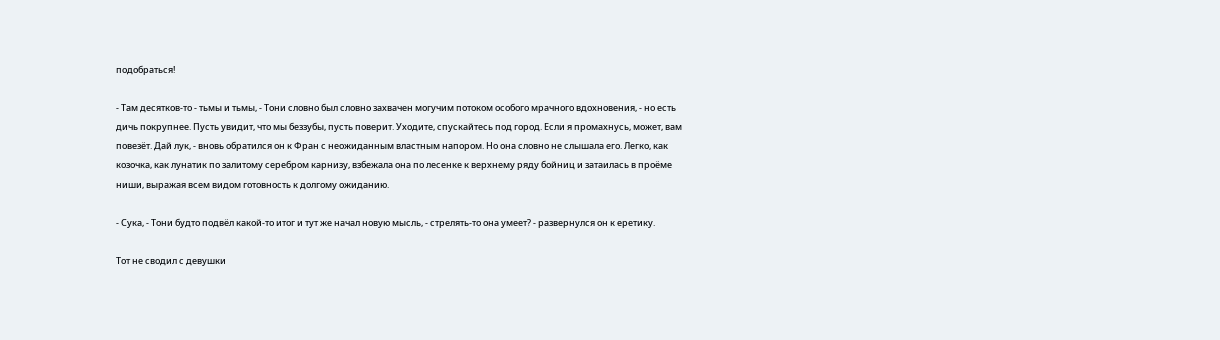подобраться!

- Там десятков-то - тьмы и тьмы, - Тони словно был словно захвачен могучим потоком особого мрачного вдохновения, - но есть дичь покрупнее. Пусть увидит, что мы беззубы, пусть поверит. Уходите, спускайтесь под город. Если я промахнусь, может, вам повезёт. Дай лук, - вновь обратился он к Фран с неожиданным властным напором. Но она словно не слышала его. Легко, как козочка, как лунатик по залитому серебром карнизу, взбежала она по лесенке к верхнему ряду бойниц и затаилась в проёме ниши, выражая всем видом готовность к долгому ожиданию.

- Сука, - Тони будто подвёл какой-то итог и тут же начал новую мысль, - стрелять-то она умеет? - развернулся он к еретику.

Тот не сводил с девушки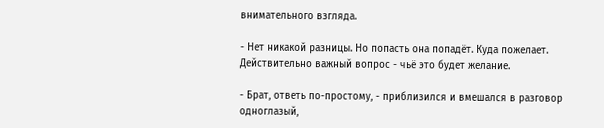внимательного взгляда.

- Нет никакой разницы. Но попасть она попадёт. Куда пожелает. Действительно важный вопрос - чьё это будет желание.

- Брат, ответь по-простому, - приблизился и вмешался в разговор одноглазый,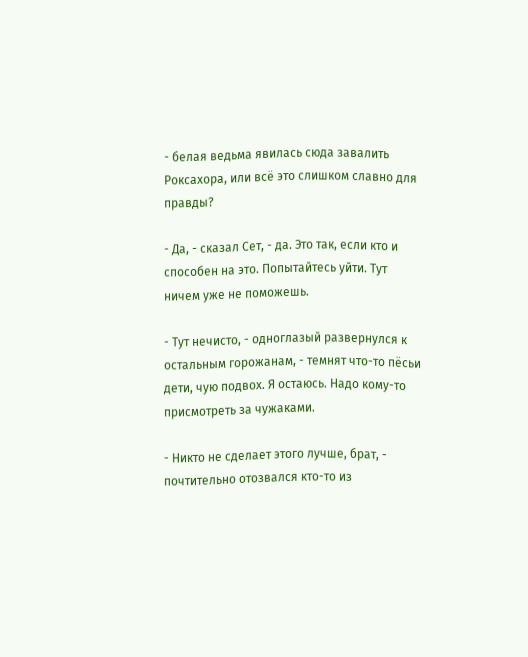- белая ведьма явилась сюда завалить Роксахора, или всё это слишком славно для правды?

- Да, - сказал Сет, - да. Это так, если кто и способен на это. Попытайтесь уйти. Тут ничем уже не поможешь.

- Тут нечисто, - одноглазый развернулся к остальным горожанам, - темнят что-то пёсьи дети, чую подвох. Я остаюсь. Надо кому-то присмотреть за чужаками.

- Никто не сделает этого лучше, брат, - почтительно отозвался кто-то из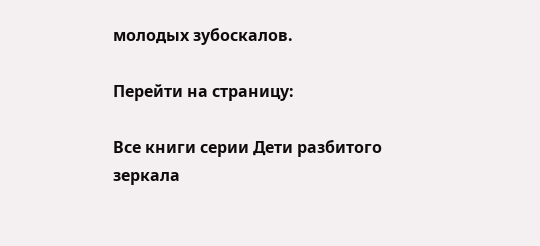молодых зубоскалов.

Перейти на страницу:

Все книги серии Дети разбитого зеркала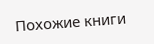Похожие книги